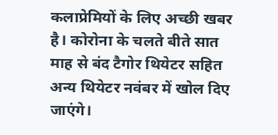कलाप्रेमियों के लिए अच्छी खबर है। कोरोना के चलते बीते सात माह से बंद टैगोर थियेटर सहित अन्य थियेटर नवंबर में खोल दिए जाएंगे।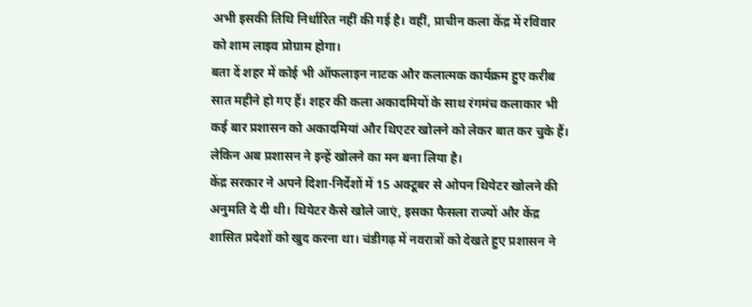अभी इसकी तिथि निर्धारित नहीं की गई है। वहीं, प्राचीन कला केंद्र में रविवार को शाम लाइव प्रोग्राम होगा।
बता दें शहर में कोई भी ऑफलाइन नाटक और कलात्मक कार्यक्रम हुए करीब सात महीने हो गए हैं। शहर की कला अकादमियों के साथ रंगमंच कलाकार भी कई बार प्रशासन को अकादमियां और थिएटर खोलने को लेकर बात कर चुके हैं। लेकिन अब प्रशासन ने इन्हें खोलने का मन बना लिया है।
केंद्र सरकार ने अपने दिशा-निर्देशों में 15 अक्टूबर से ओपन थियेटर खोलने की अनुमति दे दी थी। थियेटर कैसे खोले जाएं, इसका फैसला राज्यों और केंद्र शासित प्रदेशों को खुद करना था। चंडीगढ़ में नवरात्रों को देखते हुए प्रशासन ने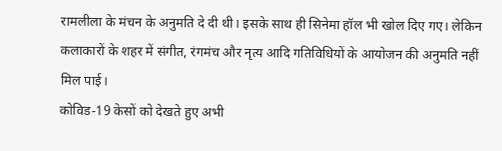रामलीला के मंचन के अनुमति दे दी थी। इसके साथ ही सिनेमा हॉल भी खोल दिए गए। लेकिन कलाकारों के शहर में संगीत, रंगमंच और नृत्य आदि गतिविधियों के आयोजन की अनुमति नहीं मिल पाई।
कोविड-19 केसों को देखते हुए अभी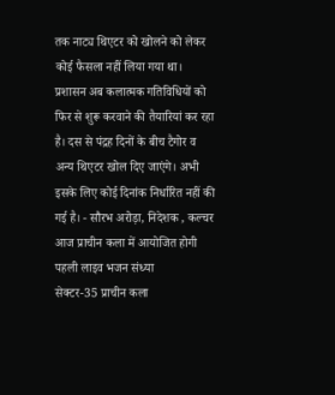तक नाट्य थिएटर को खोलने को लेकर कोई फैसला नहीं लिया गया था। प्रशासन अब कलात्मक गतिविधियों को फिर से शुरू करवाने की तैयारियां कर रहा है। दस से पंद्रह दिनों के बीच टैगोर व अन्य थिएटर खोल दिए जाएंगे। अभी इसके लिए कोई दिनांक निर्धारित नहीं की गई है। - सौरभ अरोड़ा, निदेशक , कल्चर
आज प्राचीन कला में आयोजित होगी पहली लाइव भजन संध्या
सेक्टर-35 प्राचीन कला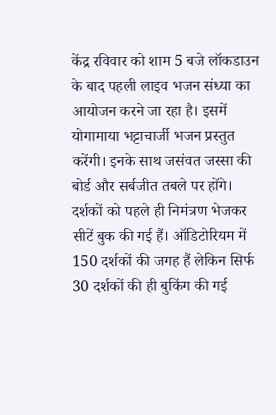केंद्र रविवार को शाम 5 बजे लॉकडाउन के बाद पहली लाइव भजन संध्या का आयोजन करने जा रहा है। इसमें योगामाया भट्टाचार्जी भजन प्रस्तुत करेंगी। इनके साथ जसंवत जस्सा की बोर्ड और सर्बजीत तबले पर होंगे।
दर्शकों को पहले ही निमंत्रण भेजकर सीटें बुक की गई हैं। ऑडिटोरियम में 150 दर्शकों की जगह हैं लेकिन सिर्फ 30 दर्शकों की ही बुकिंग की गई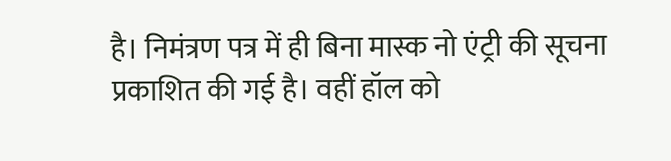है। निमंत्रण पत्र में ही बिना मास्क नो एंट्री की सूचना प्रकाशित की गई है। वहीं हॉल को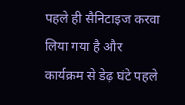पहले ही सैनिटाइज करवा लिया गया है और कार्यक्रम से डेढ़ घंटे पहले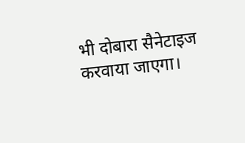भी दोबारा सैनेटाइज करवाया जाएगा।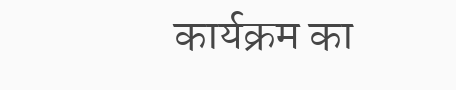कार्यक्रम का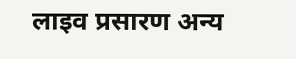लाइव प्रसारण अन्य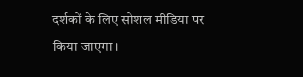दर्शकों के लिए सोशल मीडिया पर किया जाएगा।